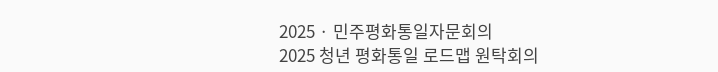2025 · 민주평화통일자문회의
2025 청년 평화통일 로드맵 원탁회의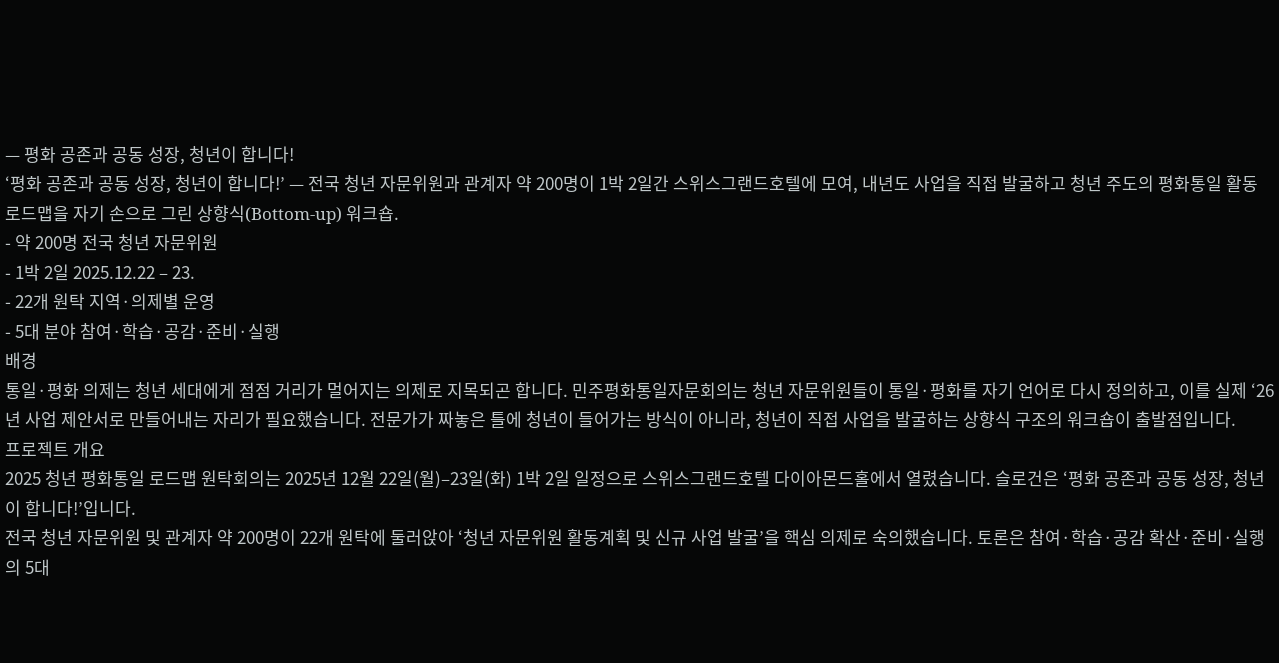— 평화 공존과 공동 성장, 청년이 합니다!
‘평화 공존과 공동 성장, 청년이 합니다!’ — 전국 청년 자문위원과 관계자 약 200명이 1박 2일간 스위스그랜드호텔에 모여, 내년도 사업을 직접 발굴하고 청년 주도의 평화통일 활동 로드맵을 자기 손으로 그린 상향식(Bottom-up) 워크숍.
- 약 200명 전국 청년 자문위원
- 1박 2일 2025.12.22 – 23.
- 22개 원탁 지역·의제별 운영
- 5대 분야 참여·학습·공감·준비·실행
배경
통일·평화 의제는 청년 세대에게 점점 거리가 멀어지는 의제로 지목되곤 합니다. 민주평화통일자문회의는 청년 자문위원들이 통일·평화를 자기 언어로 다시 정의하고, 이를 실제 ‘26년 사업 제안서로 만들어내는 자리가 필요했습니다. 전문가가 짜놓은 틀에 청년이 들어가는 방식이 아니라, 청년이 직접 사업을 발굴하는 상향식 구조의 워크숍이 출발점입니다.
프로젝트 개요
2025 청년 평화통일 로드맵 원탁회의는 2025년 12월 22일(월)–23일(화) 1박 2일 일정으로 스위스그랜드호텔 다이아몬드홀에서 열렸습니다. 슬로건은 ‘평화 공존과 공동 성장, 청년이 합니다!’입니다.
전국 청년 자문위원 및 관계자 약 200명이 22개 원탁에 둘러앉아 ‘청년 자문위원 활동계획 및 신규 사업 발굴’을 핵심 의제로 숙의했습니다. 토론은 참여·학습·공감 확산·준비·실행의 5대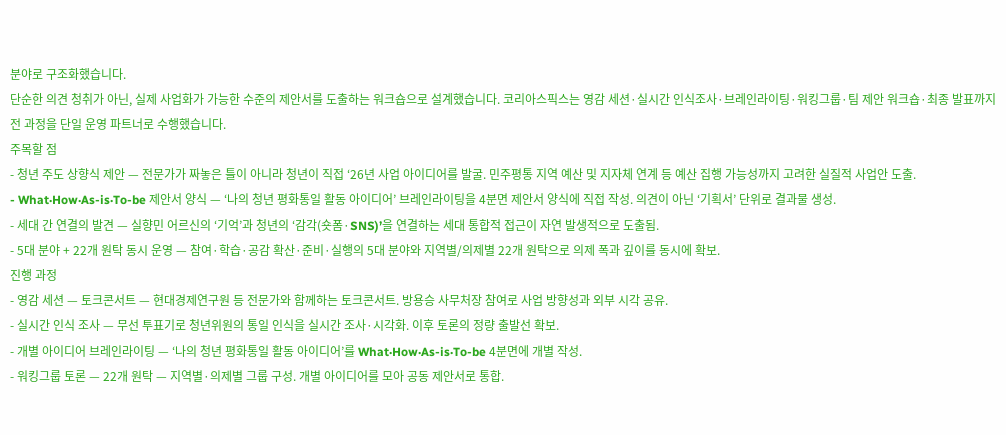분야로 구조화했습니다.
단순한 의견 청취가 아닌, 실제 사업화가 가능한 수준의 제안서를 도출하는 워크숍으로 설계했습니다. 코리아스픽스는 영감 세션·실시간 인식조사·브레인라이팅·워킹그룹·팀 제안 워크숍·최종 발표까지 전 과정을 단일 운영 파트너로 수행했습니다.
주목할 점
- 청년 주도 상향식 제안 — 전문가가 짜놓은 틀이 아니라 청년이 직접 ‘26년 사업 아이디어를 발굴. 민주평통 지역 예산 및 지자체 연계 등 예산 집행 가능성까지 고려한 실질적 사업안 도출.
- What·How·As-is·To-be 제안서 양식 — ‘나의 청년 평화통일 활동 아이디어’ 브레인라이팅을 4분면 제안서 양식에 직접 작성. 의견이 아닌 ‘기획서’ 단위로 결과물 생성.
- 세대 간 연결의 발견 — 실향민 어르신의 ‘기억’과 청년의 ‘감각(숏폼·SNS)’을 연결하는 세대 통합적 접근이 자연 발생적으로 도출됨.
- 5대 분야 + 22개 원탁 동시 운영 — 참여·학습·공감 확산·준비·실행의 5대 분야와 지역별/의제별 22개 원탁으로 의제 폭과 깊이를 동시에 확보.
진행 과정
- 영감 세션 — 토크콘서트 — 현대경제연구원 등 전문가와 함께하는 토크콘서트. 방용승 사무처장 참여로 사업 방향성과 외부 시각 공유.
- 실시간 인식 조사 — 무선 투표기로 청년위원의 통일 인식을 실시간 조사·시각화. 이후 토론의 정량 출발선 확보.
- 개별 아이디어 브레인라이팅 — ‘나의 청년 평화통일 활동 아이디어’를 What·How·As-is·To-be 4분면에 개별 작성.
- 워킹그룹 토론 — 22개 원탁 — 지역별·의제별 그룹 구성. 개별 아이디어를 모아 공동 제안서로 통합.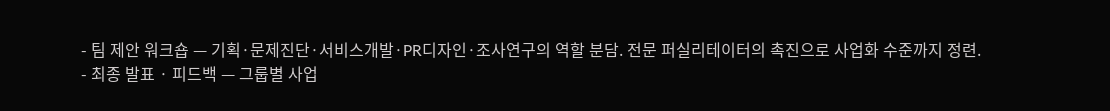- 팀 제안 워크숍 — 기획·문제진단·서비스개발·PR디자인·조사연구의 역할 분담. 전문 퍼실리테이터의 촉진으로 사업화 수준까지 정련.
- 최종 발표 · 피드백 — 그룹별 사업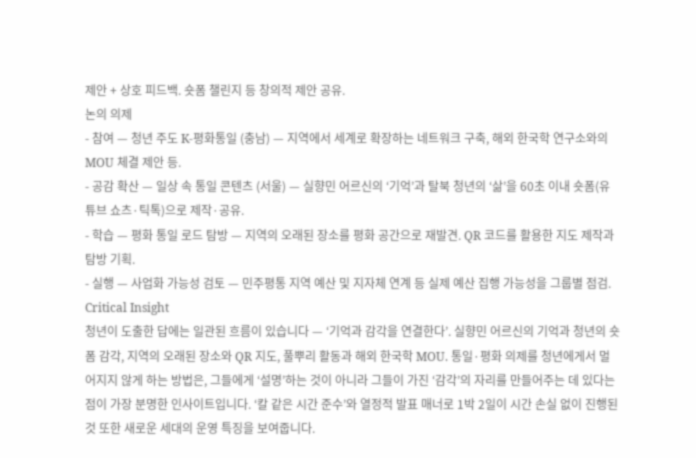제안 + 상호 피드백. 숏폼 챌린지 등 창의적 제안 공유.
논의 의제
- 참여 — 청년 주도 K-평화통일 (충남) — 지역에서 세계로 확장하는 네트워크 구축, 해외 한국학 연구소와의 MOU 체결 제안 등.
- 공감 확산 — 일상 속 통일 콘텐츠 (서울) — 실향민 어르신의 ‘기억’과 탈북 청년의 ‘삶’을 60초 이내 숏폼(유튜브 쇼츠·틱톡)으로 제작·공유.
- 학습 — 평화 통일 로드 탐방 — 지역의 오래된 장소를 평화 공간으로 재발견. QR 코드를 활용한 지도 제작과 탐방 기획.
- 실행 — 사업화 가능성 검토 — 민주평통 지역 예산 및 지자체 연계 등 실제 예산 집행 가능성을 그룹별 점검.
Critical Insight
청년이 도출한 답에는 일관된 흐름이 있습니다 — ‘기억과 감각을 연결한다’. 실향민 어르신의 기억과 청년의 숏폼 감각, 지역의 오래된 장소와 QR 지도, 풀뿌리 활동과 해외 한국학 MOU. 통일·평화 의제를 청년에게서 멀어지지 않게 하는 방법은, 그들에게 ‘설명’하는 것이 아니라 그들이 가진 ‘감각’의 자리를 만들어주는 데 있다는 점이 가장 분명한 인사이트입니다. ‘칼 같은 시간 준수’와 열정적 발표 매너로 1박 2일이 시간 손실 없이 진행된 것 또한 새로운 세대의 운영 특징을 보여줍니다.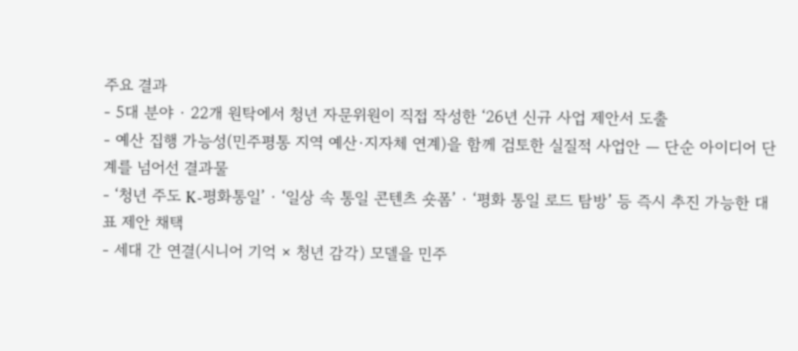주요 결과
- 5대 분야 · 22개 원탁에서 청년 자문위원이 직접 작성한 ‘26년 신규 사업 제안서 도출
- 예산 집행 가능성(민주평통 지역 예산·지자체 연계)을 함께 검토한 실질적 사업안 — 단순 아이디어 단계를 넘어선 결과물
- ‘청년 주도 K-평화통일’ · ‘일상 속 통일 콘텐츠 숏폼’ · ‘평화 통일 로드 탐방’ 등 즉시 추진 가능한 대표 제안 채택
- 세대 간 연결(시니어 기억 × 청년 감각) 모델을 민주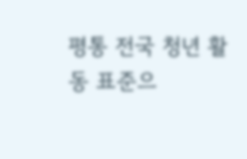평통 전국 청년 활동 표준으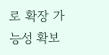로 확장 가능성 확보